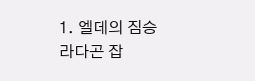1. 엘데의 짐승
라다곤 잡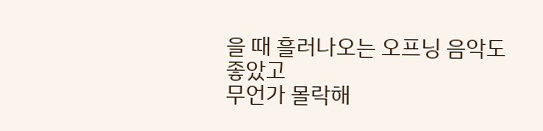을 때 흘러나오는 오프닝 음악도 좋았고
무언가 몰락해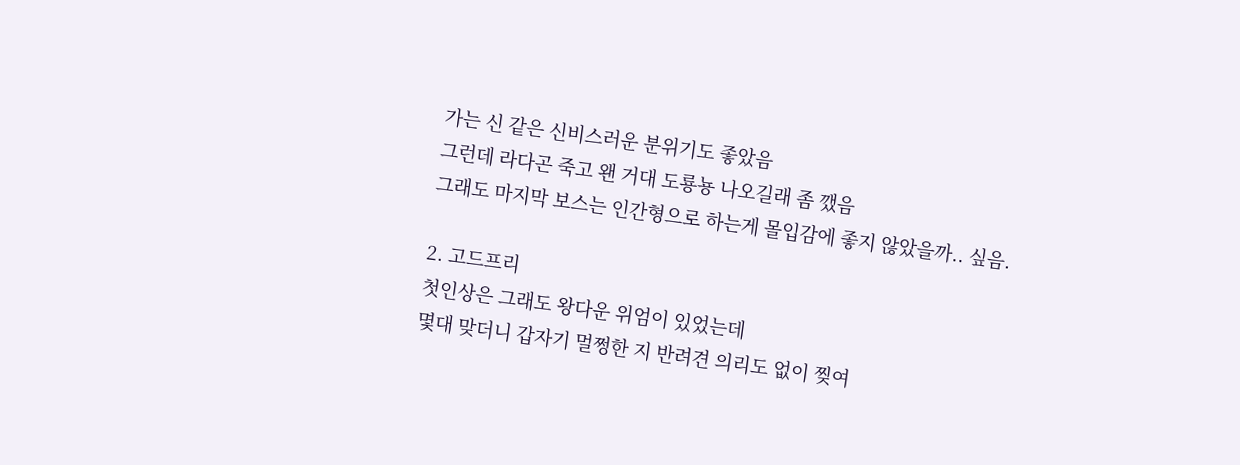가는 신 같은 신비스러운 분위기도 좋았음
그런데 라다곤 죽고 왠 거대 도룡뇽 나오길래 좀 깼음
그래도 마지막 보스는 인간형으로 하는게 몰입감에 좋지 않았을까.. 싶음.

2. 고드프리
첫인상은 그래도 왕다운 위엄이 있었는데
몇대 맞더니 갑자기 멀쩡한 지 반려견 의리도 없이 찢여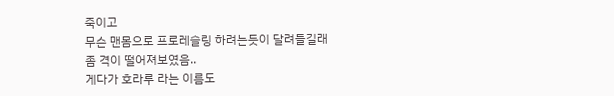죽이고
무슨 맨몸으로 프로레슬링 하려는듯이 달려들길래
좀 격이 떨어져보였음..
게다가 호라루 라는 이름도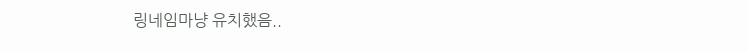링네임마냥 유치했음..